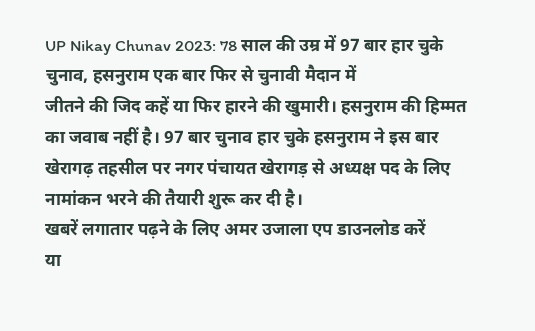UP Nikay Chunav 2023: 78 साल की उम्र में 97 बार हार चुके चुनाव, हसनुराम एक बार फिर से चुनावी मैदान में
जीतने की जिद कहें या फिर हारने की खुमारी। हसनुराम की हिम्मत का जवाब नहीं है। 97 बार चुनाव हार चुके हसनुराम ने इस बार खेरागढ़ तहसील पर नगर पंचायत खेरागड़ से अध्यक्ष पद के लिए नामांकन भरने की तैयारी शुरू कर दी है।
खबरें लगातार पढ़ने के लिए अमर उजाला एप डाउनलोड करें
या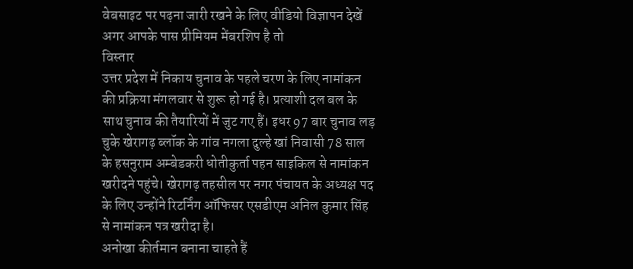वेबसाइट पर पढ़ना जारी रखने के लिए वीडियो विज्ञापन देखें
अगर आपके पास प्रीमियम मेंबरशिप है तो
विस्तार
उत्तर प्रदेश में निकाय चुनाव के पहले चरण के लिए नामांकन की प्रक्रिया मंगलवार से शुरू हो गई है। प्रत्याशी दल बल के साथ चुनाव की तैयारियों में जुट गए हैं। इधर 97 बार चुनाव लड़ चुके खेरागढ़ ब्लॉक के गांव नगला दुल्हे खां निवासी 78 साल के हसनुराम अम्बेडकरी धोतीकुर्ता पहन साइकिल से नामांकन खरीदने पहुंचे। खेरागढ़ तहसील पर नगर पंचायत के अध्यक्ष पद के लिए उन्होंने रिटर्निंग ऑफिसर एसडीएम अनिल कुमार सिंह से नामांकन पत्र खरीदा है।
अनोखा कीर्तमान बनाना चाहते हैं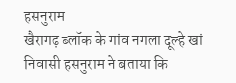हसनुराम
खैरागढ़ ब्लॉक के गांव नगला दूल्हे खां निवासी हसनुराम ने बताया कि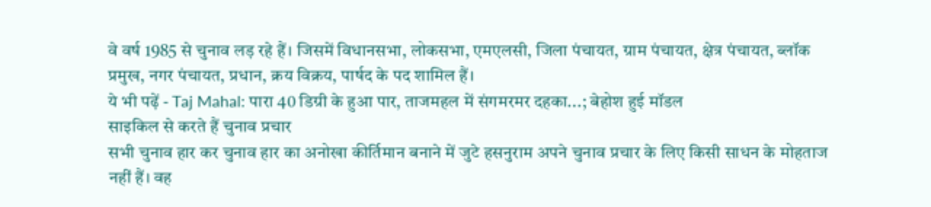वे वर्ष 1985 से चुनाव लड़ रहे हैं। जिसमें विधानसभा, लोकसभा, एमएलसी, जिला पंचायत, ग्राम पंचायत, क्षेत्र पंचायत, ब्लॉक प्रमुख, नगर पंचायत, प्रधान, क्रय विक्रय, पार्षद के पद शामिल हैं।
ये भी पढ़ें - Taj Mahal: पारा 40 डिग्री के हुआ पार, ताजमहल में संगमरमर दहका...; बेहोश हुई मॉडल
साइकिल से करते हैं चुनाव प्रचार
सभी चुनाव हार कर चुनाव हार का अनोखा कीर्तिमान बनाने में जुटे हसनुराम अपने चुनाव प्रचार के लिए किसी साधन के मोहताज नहीं हैं। वह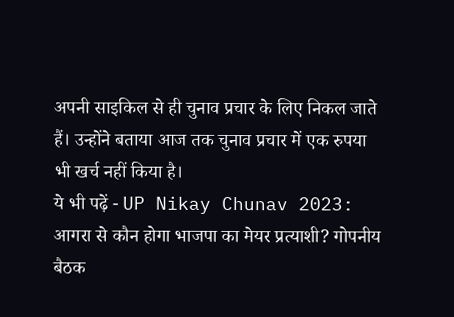अपनी साइकिल से ही चुनाव प्रचार के लिए निकल जाते हैं। उन्होंने बताया आज तक चुनाव प्रचार में एक रुपया भी खर्च नहीं किया है।
ये भी पढ़ें - UP Nikay Chunav 2023: आगरा से कौन होगा भाजपा का मेयर प्रत्याशी? गोपनीय बैठक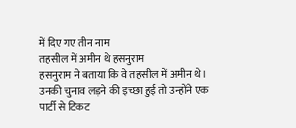में दिए गए तीन नाम
तहसील में अमीन थे हसनुराम
हसनुराम ने बताया कि वे तहसील में अमीन थे। उनकी चुनाव लड़ने की इच्छा हुई तो उन्होंने एक पार्टी से टिकट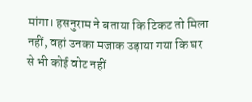मांगा। हसनुराम ने बताया कि टिकट तो मिला नहीं, वहां उनका मजाक उड़ाया गया कि घर से भी कोई वोट नहीं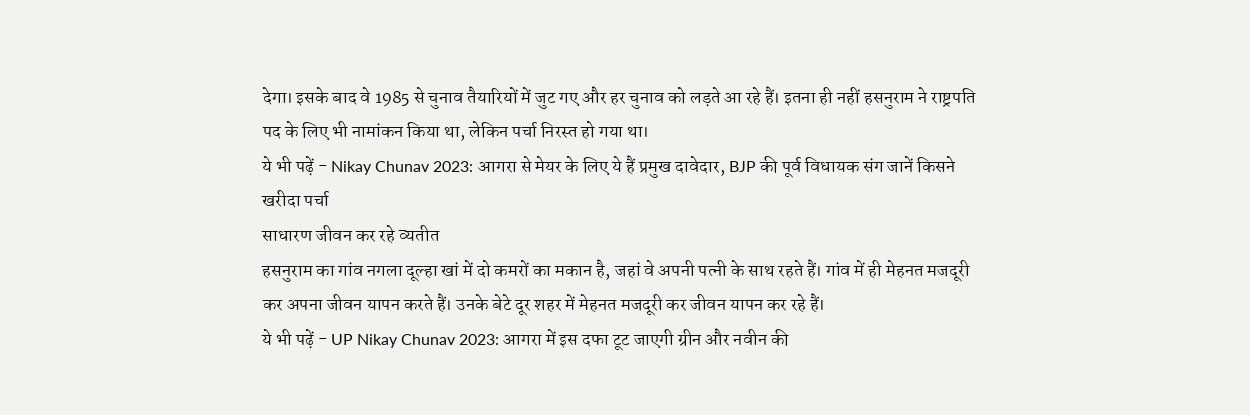देगा। इसके बाद वे 1985 से चुनाव तैयारियों में जुट गए और हर चुनाव को लड़ते आ रहे हैं। इतना ही नहीं हसनुराम ने राष्ट्रपति पद के लिए भी नामांकन किया था, लेकिन पर्चा निरस्त हो गया था।
ये भी पढ़ें - Nikay Chunav 2023: आगरा से मेयर के लिए ये हैं प्रमुख दावेदार, BJP की पूर्व विधायक संग जानें किसने खरीदा पर्चा
साधारण जीवन कर रहे व्यतीत
हसनुराम का गांव नगला दूल्हा खां में दो कमरों का मकान है, जहां वे अपनी पत्नी के साथ रहते हैं। गांव में ही मेहनत मजदूरी कर अपना जीवन यापन करते हैं। उनके बेटे दूर शहर में मेहनत मजदूरी कर जीवन यापन कर रहे हैं।
ये भी पढ़ें - UP Nikay Chunav 2023: आगरा में इस दफा टूट जाएगी ग्रीन और नवीन की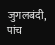जुगलबंदी, पांच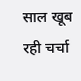साल खूब रही चर्चा